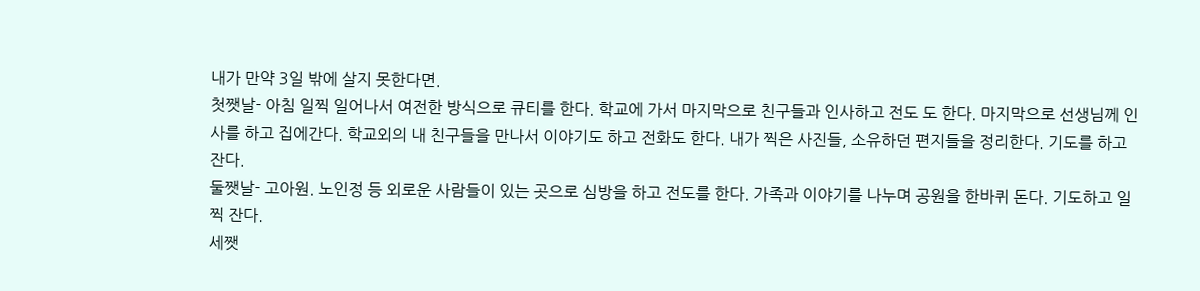내가 만약 3일 밖에 살지 못한다면.
첫쨋날- 아침 일찍 일어나서 여전한 방식으로 큐티를 한다. 학교에 가서 마지막으로 친구들과 인사하고 전도 도 한다. 마지막으로 선생님께 인사를 하고 집에간다. 학교외의 내 친구들을 만나서 이야기도 하고 전화도 한다. 내가 찍은 사진들, 소유하던 편지들을 정리한다. 기도를 하고 잔다.
둘쨋날- 고아원. 노인정 등 외로운 사람들이 있는 곳으로 심방을 하고 전도를 한다. 가족과 이야기를 나누며 공원을 한바퀴 돈다. 기도하고 일찍 잔다.
세쨋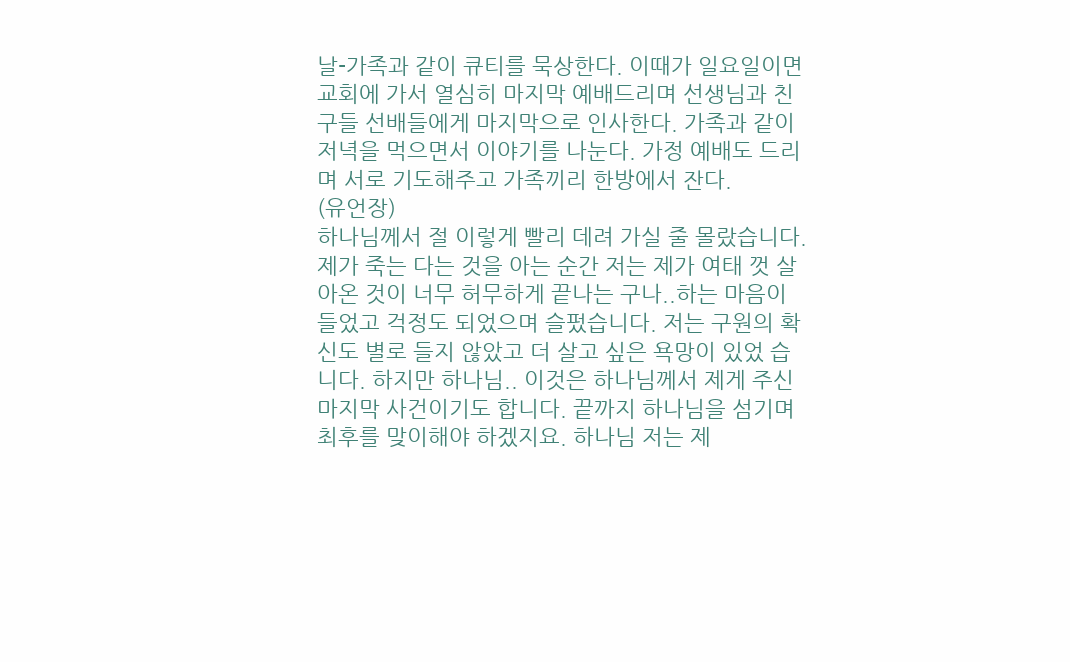날-가족과 같이 큐티를 묵상한다. 이때가 일요일이면 교회에 가서 열심히 마지막 예배드리며 선생님과 친구들 선배들에게 마지막으로 인사한다. 가족과 같이 저녁을 먹으면서 이야기를 나눈다. 가정 예배도 드리며 서로 기도해주고 가족끼리 한방에서 잔다.
(유언장)
하나님께서 절 이렇게 빨리 데려 가실 줄 몰랐습니다. 제가 죽는 다는 것을 아는 순간 저는 제가 여태 껏 살아온 것이 너무 허무하게 끝나는 구나..하는 마음이 들었고 걱정도 되었으며 슬펐습니다. 저는 구원의 확신도 별로 들지 않았고 더 살고 싶은 욕망이 있었 습니다. 하지만 하나님.. 이것은 하나님께서 제게 주신 마지막 사건이기도 합니다. 끝까지 하나님을 섬기며 최후를 맞이해야 하겠지요. 하나님 저는 제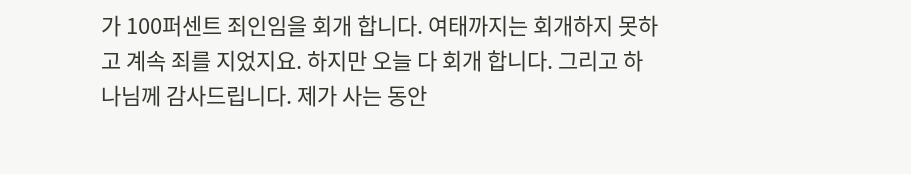가 100퍼센트 죄인임을 회개 합니다. 여태까지는 회개하지 못하고 계속 죄를 지었지요. 하지만 오늘 다 회개 합니다. 그리고 하나님께 감사드립니다. 제가 사는 동안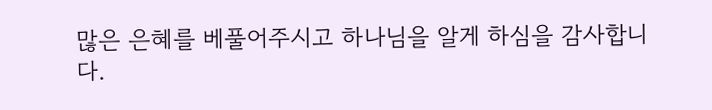많은 은혜를 베풀어주시고 하나님을 알게 하심을 감사합니다.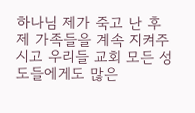하나님 제가 죽고 난 후 제 가족들을 계속 지켜주시고 우리들 교회 모든 성도들에게도 많은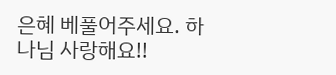은혜 베풀어주세요. 하나님 사랑해요!!